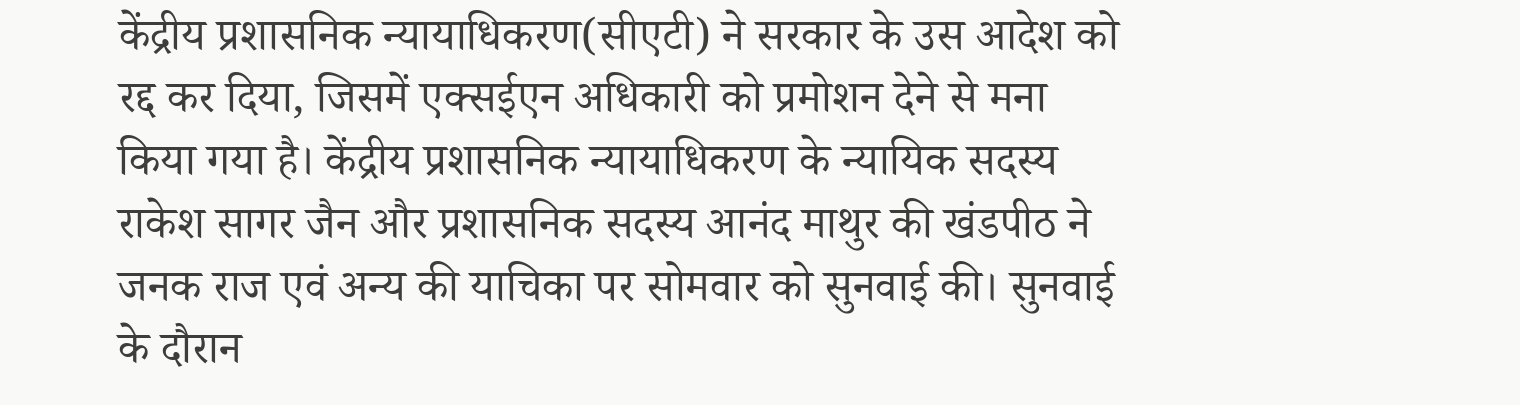केंद्रीय प्रशासनिक न्यायाधिकरण(सीएटी) ने सरकार के उस आदेश को रद्द कर दिया, जिसमें एक्सईएन अधिकारी को प्रमोशन देने से मना किया गया है। केंद्रीय प्रशासनिक न्यायाधिकरण के न्यायिक सदस्य राकेश सागर जैन और प्रशासनिक सदस्य आनंद माथुर की खंडपीठ ने जनक राज एवं अन्य की याचिका पर सोमवार को सुनवाई की। सुनवाई के दौरान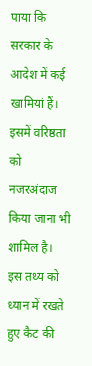पाया कि सरकार के आदेश में कई खामियां हैं। इसमें वरिष्ठता को नजरअंदाज किया जाना भी शामिल है। इस तथ्य को ध्यान में रखते हुए कैट की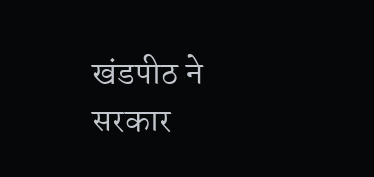खंडपीठ ने सरकार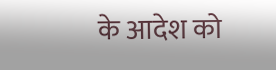के आदेश को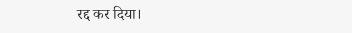रद्द कर दिया।